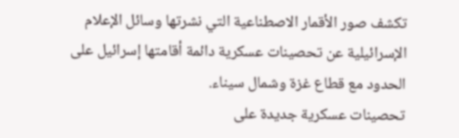تكشف صور الأقمار الاصطناعية التي نشرتها وسائل الإعلام الإسرائيلية عن تحصينات عسكرية دائمة أقامتها إسرائيل على الحدود مع قطاع غزة وشمال سيناء.
تحصينات عسكرية جديدة على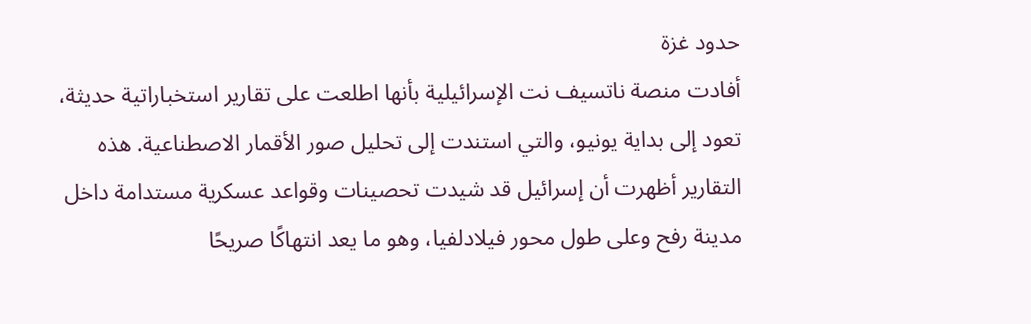حدود غزة
أفادت منصة ناتسيف نت الإسرائيلية بأنها اطلعت على تقارير استخباراتية حديثة، تعود إلى بداية يونيو، والتي استندت إلى تحليل صور الأقمار الاصطناعية. هذه التقارير أظهرت أن إسرائيل قد شيدت تحصينات وقواعد عسكرية مستدامة داخل مدينة رفح وعلى طول محور فيلادلفيا، وهو ما يعد انتهاكًا صريحًا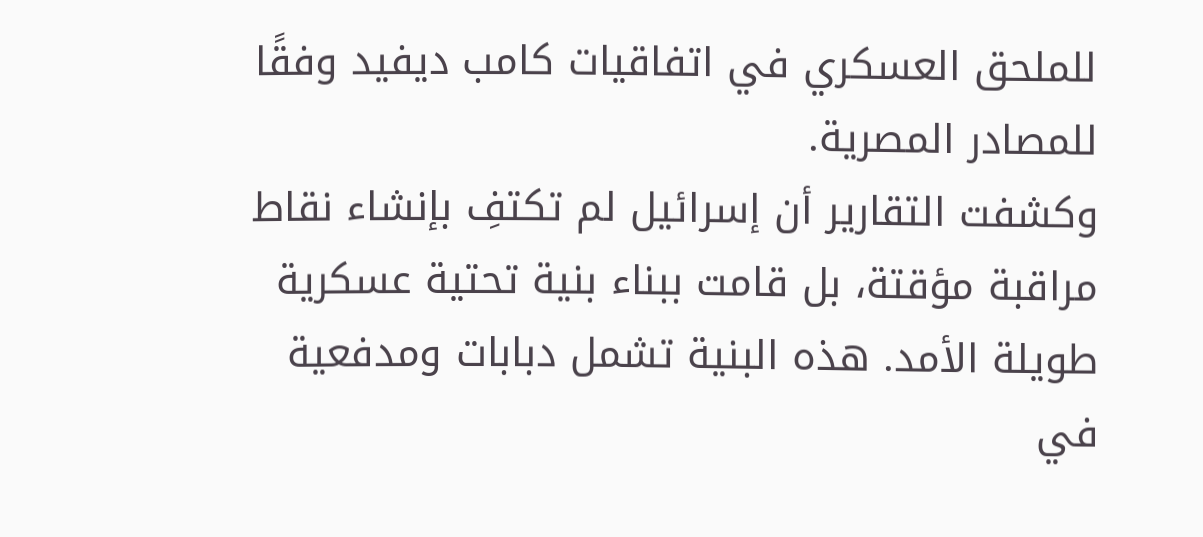للملحق العسكري في اتفاقيات كامب ديفيد وفقًا للمصادر المصرية.
وكشفت التقارير أن إسرائيل لم تكتفِ بإنشاء نقاط مراقبة مؤقتة، بل قامت ببناء بنية تحتية عسكرية طويلة الأمد. هذه البنية تشمل دبابات ومدفعية في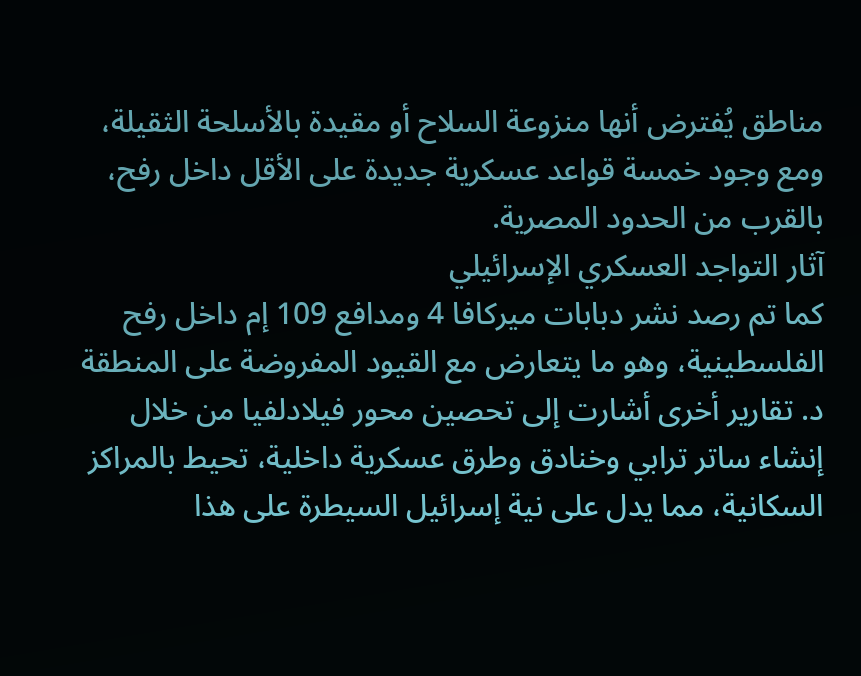مناطق يُفترض أنها منزوعة السلاح أو مقيدة بالأسلحة الثقيلة، ومع وجود خمسة قواعد عسكرية جديدة على الأقل داخل رفح، بالقرب من الحدود المصرية.
آثار التواجد العسكري الإسرائيلي
كما تم رصد نشر دبابات ميركافا 4 ومدافع 109 إم داخل رفح الفلسطينية، وهو ما يتعارض مع القيود المفروضة على المنطقة د. تقارير أخرى أشارت إلى تحصين محور فيلادلفيا من خلال إنشاء ساتر ترابي وخنادق وطرق عسكرية داخلية، تحيط بالمراكز السكانية، مما يدل على نية إسرائيل السيطرة على هذا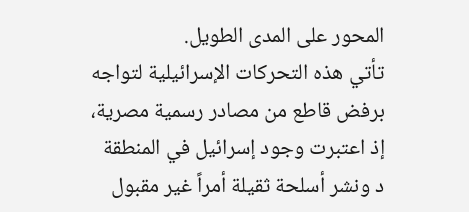المحور على المدى الطويل.
تأتي هذه التحركات الإسرائيلية لتواجه برفض قاطع من مصادر رسمية مصرية، إذ اعتبرت وجود إسرائيل في المنطقة د ونشر أسلحة ثقيلة أمراً غير مقبول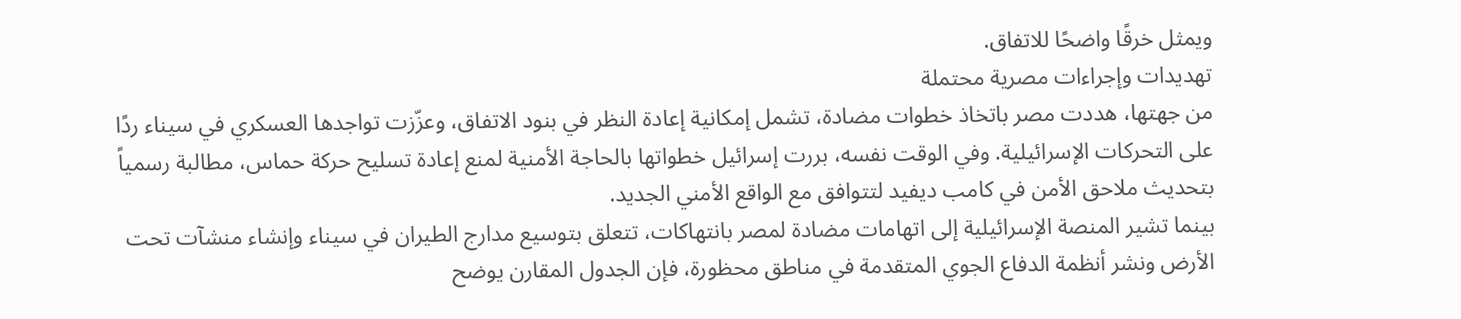ويمثل خرقًا واضحًا للاتفاق.
تهديدات وإجراءات مصرية محتملة
من جهتها، هددت مصر باتخاذ خطوات مضادة، تشمل إمكانية إعادة النظر في بنود الاتفاق، وعزّزت تواجدها العسكري في سيناء ردًا على التحركات الإسرائيلية. وفي الوقت نفسه، بررت إسرائيل خطواتها بالحاجة الأمنية لمنع إعادة تسليح حركة حماس، مطالبة رسمياً بتحديث ملاحق الأمن في كامب ديفيد لتتوافق مع الواقع الأمني الجديد.
بينما تشير المنصة الإسرائيلية إلى اتهامات مضادة لمصر بانتهاكات، تتعلق بتوسيع مدارج الطيران في سيناء وإنشاء منشآت تحت الأرض ونشر أنظمة الدفاع الجوي المتقدمة في مناطق محظورة، فإن الجدول المقارن يوضح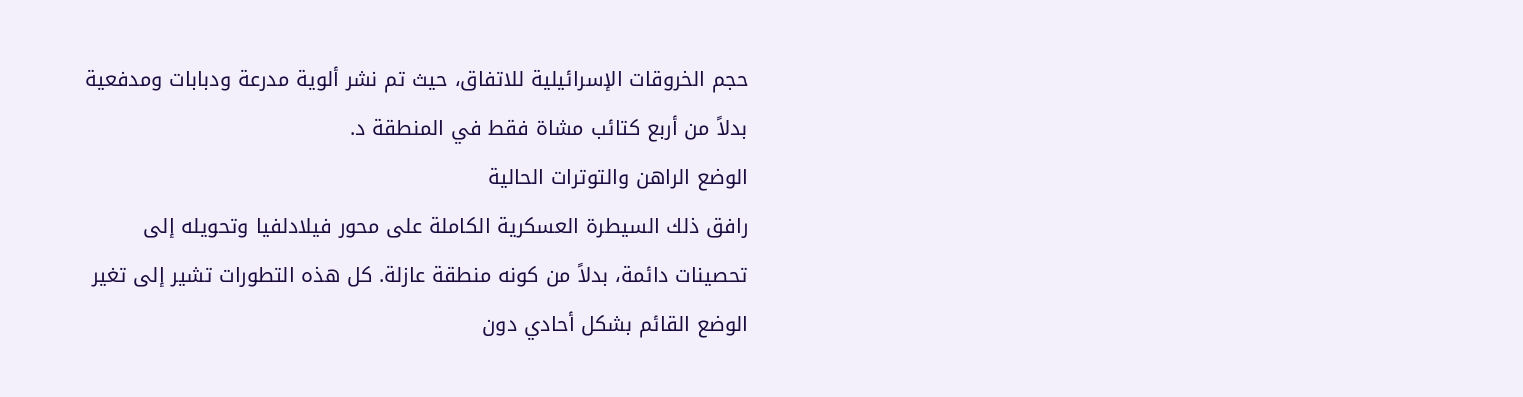حجم الخروقات الإسرائيلية للاتفاق، حيث تم نشر ألوية مدرعة ودبابات ومدفعية بدلاً من أربع كتائب مشاة فقط في المنطقة د.
الوضع الراهن والتوترات الحالية
رافق ذلك السيطرة العسكرية الكاملة على محور فيلادلفيا وتحويله إلى تحصينات دائمة، بدلاً من كونه منطقة عازلة. كل هذه التطورات تشير إلى تغير الوضع القائم بشكل أحادي دون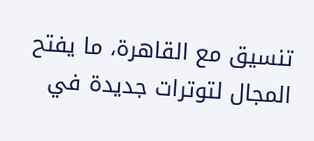تنسيق مع القاهرة، ما يفتح المجال لتوترات جديدة في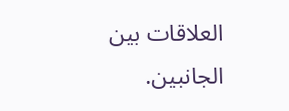العلاقات بين الجانبين.